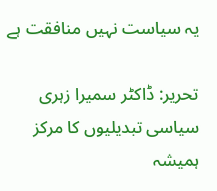یہ سیاست نہیں منافقت ہے

تحریر: ڈاکٹر سمیرا زہری
سیاسی تبدیلیوں کا مرکز ہمیشہ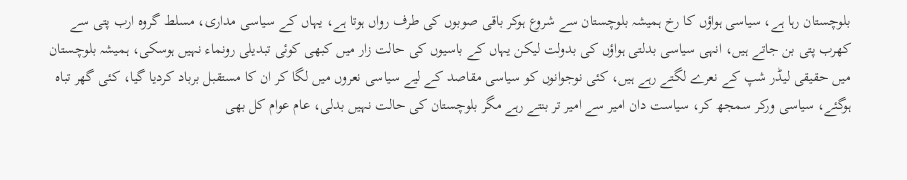بلوچستان رہا ہے، سیاسی ہواؤں کا رخ ہمیشہ بلوچستان سے شروع ہوکر باقی صوبوں کی طرف رواں ہوتا ہے، یہاں کے سیاسی مداری، مسلط گروہ ارب پتی سے کھرب پتی بن جاتے ہیں، انہی سیاسی بدلتی ہواؤں کی بدولت لیکن یہاں کے باسیوں کی حالت زار میں کبھی کوئی تبدیلی رونماء نہیں ہوسکی، ہمیشہ بلوچستان میں حقیقی لیڈر شپ کے نعرے لگتے رہے ہیں، کئی نوجوانوں کو سیاسی مقاصد کے لیے سیاسی نعروں میں لگا کر ان کا مستقبل برباد کردیا گیا، کئی گھر تباہ ہوگئے، سیاسی ورکر سمجھ کر، سیاست دان امیر سے امیر تر بنتے رہے مگر بلوچستان کی حالت نہیں بدلی، عام عوام کل بھی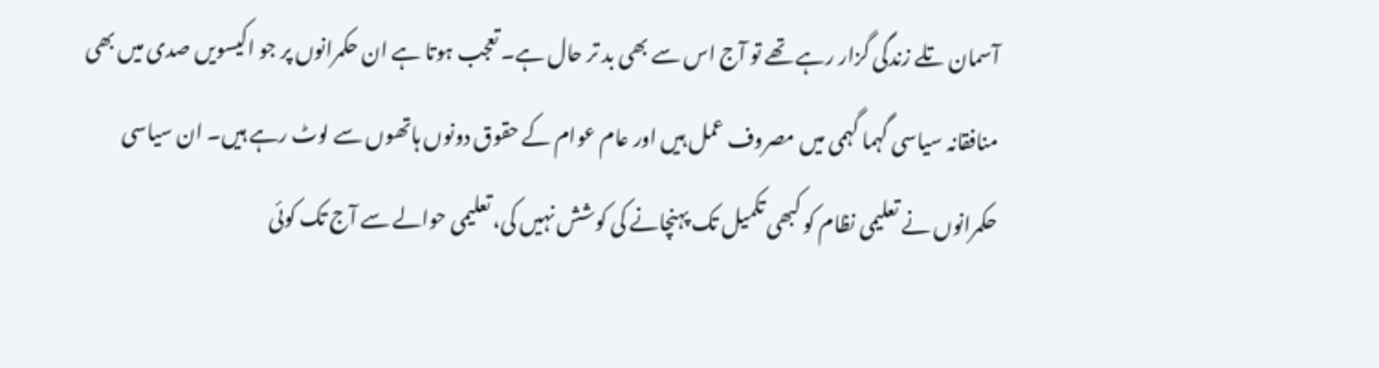آسمان تلے زندگی گزار رہے تھے تو آج اس سے بھی بد تر حال ہے۔ تعجب ہوتا ہے ان حکمرانوں پر جو اکیسویں صدی میں بھی منافقانہ سیاسی گہما گہمی میں مصروف عمل ہیں اور عام عوام کے حقوق دونوں ہاتھوں سے لوٹ رہے ہیں۔ ان سیاسی حکمرانوں نے تعلیمی نظام کو کبھی تکمیل تک پہنچانے کی کوشش نہیں کی، تعلیمی حوالے سے آج تک کوئی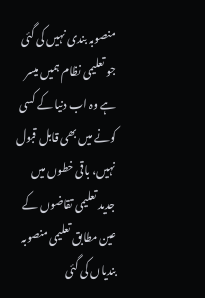منصوبہ بندی نہیں کی گئی جو تعلیمی نظام ہمیں میسر ہے وہ اب دنیا کے کسی کونے میں بھی قابل قبول نہیں، باقی خطوں میں جدید تعلیمی تقاضوں کے عین مطابق تعلیمی منصوبہ بندیاں کی گئی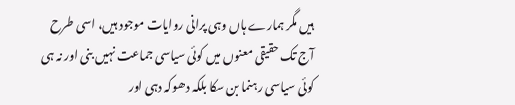ہیں مگر ہمارے ہاں وہی پرانی روایات موجود ہیں، اسی طرح آج تک حقیقی معنوں میں کوئی سیاسی جماعت نہیں بنی اور نہ ہی کوئی سیاسی رہنما بن سکا بلکہ دھوکہ دہی اور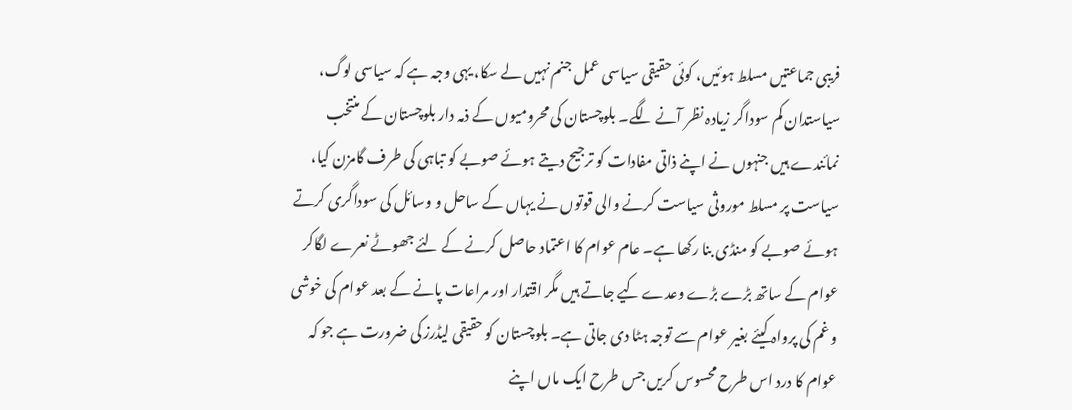فریبی جماعتیں مسلط ہوئیں، کوئی حقیقی سیاسی عمل جنم نہیں لے سکا، یہی وجہ ہے کہ سیاسی لوگ، سیاستدان کم سوداگر زیادہ نظر آنے لگے۔ بلوچستان کی محرومیوں کے ذمہ دار بلوچستان کے منتخب نمائندے ہیں جنہوں نے اپنے ذاتی مفادات کو ترجیح دیتے ہوئے صوبے کو تباہی کی طرف گامزن کیا، سیاست پر مسلط موروثی سیاست کرنے والی قوتوں نے یہاں کے ساحل و وسائل کی سوداگری کرتے ہوئے صوبے کو منڈی بنا رکھا ہے۔ عام عوام کا اعتماد حاصل کرنے کے لئے جھوٹے نعرے لگاکر عوام کے ساتھ بڑے بڑے وعدے کیے جاتے ہیں مگر اقتدار اور مراعات پانے کے بعد عوام کی خوشی و غم کی پرواہ کیئے بغیر عوام سے توجہ ہٹا دی جاتی ہے۔ بلوچستان کو حقیقی لیڈرز کی ضرورت ہے جو کہ عوام کا درد اس طرح محسوس کریں جس طرح ایک ماں اپنے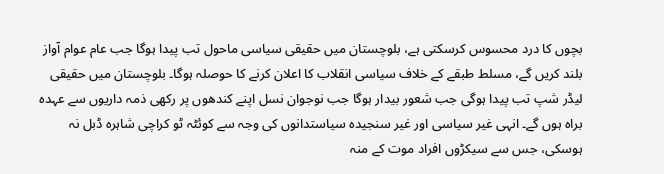بچوں کا درد محسوس کرسکتی ہے، بلوچستان میں حقیقی سیاسی ماحول تب پیدا ہوگا جب عام عوام آواز بلند کریں گے، مسلط طبقے کے خلاف سیاسی انقلاب کا اعلان کرنے کا حوصلہ ہوگا۔ بلوچستان میں حقیقی لیڈر شپ تب پیدا ہوگی جب شعور بیدار ہوگا جب نوجوان نسل اپنے کندھوں پر رکھی ذمہ داریوں سے عہدہ براہ ہوں گے۔ انہی غیر سیاسی اور غیر سنجیدہ سیاستدانوں کی وجہ سے کوئٹہ ٹو کراچی شاہرہ ڈبل نہ ہوسکی، جس سے سیکڑوں افراد موت کے منہ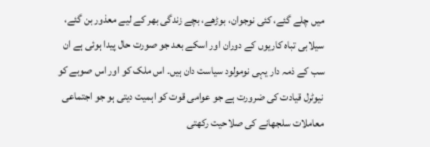میں چلے گئے، کئی نوجوان، بوڑھے، بچے زندگی بھر کے لیے معذور بن گئے، سیلابی تباہ کاریوں کے دوران اور اسکے بعد جو صورت حال پیدا ہوئی ہے ان سب کے ذمہ دار یہی نومولود سیاست دان ہیں۔ اس ملک کو اور اس صوبے کو نیوٹرل قیادت کی ضرورت ہے جو عوامی قوت کو اہمیت دیتی ہو جو اجتماعی معاملات سلجھانے کی صلاحیت رکھتی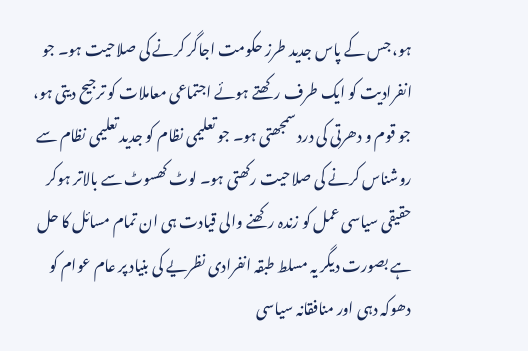ہو، جس کے پاس جدید طرز حکومت اجاگر کرنے کی صلاحیت ہو۔ جو انفرادیت کو ایک طرف رکھتے ہوئے اجتماعی معاملات کو ترجیح دیتی ہو، جو قوم و دھرتی کی درد سمجھتی ہو۔ جو تعلیمی نظام کو جدید تعلیمی نظام سے روشناس کرنے کی صلاحیت رکھتی ہو۔ لوٹ کھسوٹ سے بالاتر ہوکر حقیقی سیاسی عمل کو زندہ رکھنے والی قیادت ہی ان تمام مسائل کا حل ہے بصورت دیگر یہ مسلط طبقہ انفرادی نظریے کی بنیاد پر عام عوام کو دھوکہ دہی اور منافقانہ سیاسی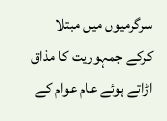سرگرمیوں میں مبتلا کرکے جمہوریت کا مذاق اڑاتے ہوئے عام عوام کے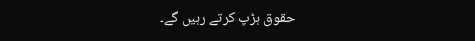حقوق ہڑپ کرتے رہیں گے۔